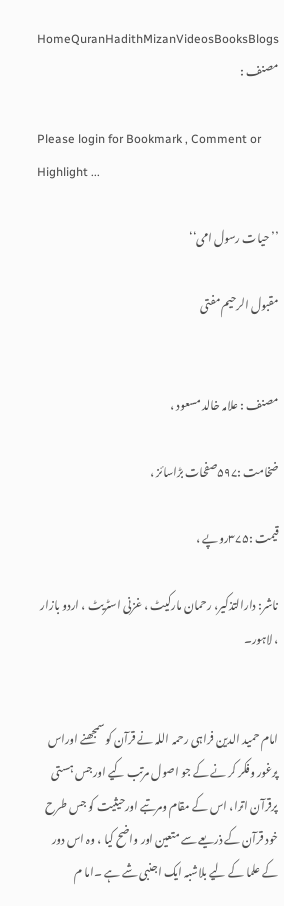HomeQuranHadithMizanVideosBooksBlogs
مصنف :

Please login for Bookmark , Comment or Highlight ...

’’حیات رسول امی‘‘

مقبول الرحیم مفتی


مصنف : علامہ خالد مسعود ،

ضخامت :۵۹۷صفحات بڑاسائز ،

قیمت :۳۷۵روپے ،

ناشر: دارالتذکیر، رحمان مارکیٹ ، غزنی اسٹریٹ ، اردو بازار ، لاہور۔


امام حمید الدین فراہی رحمہ اللہ نے قرآن کو سمجھنے اوراس پرغور وفکر کر نے کے جو اصول مرتب کیے اورجس ہستی پرقرآن اترا، اس کے مقام ومرتبے اورحیثیت کو جس طرح خود قرآن کے ذریعے سے متعین اور واضح کیا ، وہ اس دور کے علما کے لیے بلاشبہ ایک اجنبی شے ہے ۔اما م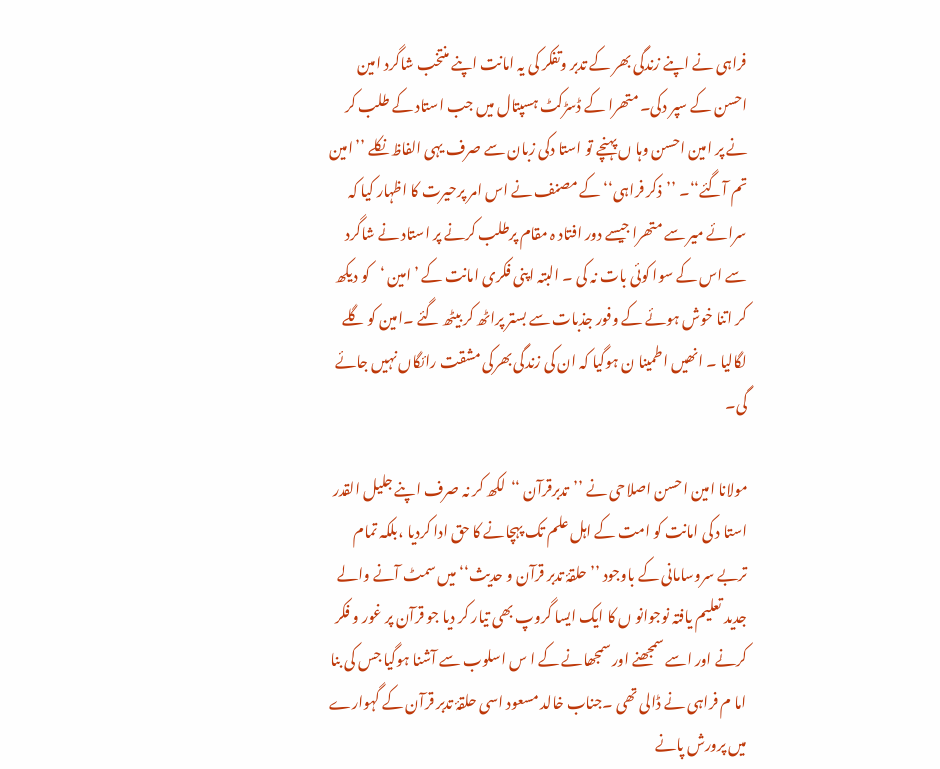فراہی نے اپنے زندگی بھر کے تدبر وتفکر کی یہ امانت اپنے منتخب شاگرد امین احسن کے سپر دکی۔ متھرا کے ڈسڑکٹ ہسپتال میں جب استاد کے طلب کر نے پر امین احسن وہا ں پہنچے تو استا دکی زبان سے صرف یہی الفاظ نکلے ’’امین تم آگئے‘‘۔ ’’ذکر فراہی‘‘ کے مصنف نے اس امر پرحیرت کا اظہار کیا کہ سرائے میر سے متھرا جیسے دور افتاد ہ مقام پرطلب کرنے پر استاد نے شاگرد سے اس کے سوا کوئی بات نہ کی ۔ البتہ اپنی فکری امانت کے ’امین ‘کو دیکھ کر اتنا خوش ہوئے کے وفور جذبات سے بستر پراٹھ کر بیٹھ گئے ۔امین کو گلے لگالیا ۔ انھیں اطمینا ن ہوگیا کہ ان کی زندگی بھرکی مشقت رائگاں نہیں جائے گی۔

مولانا امین احسن اصلاحی نے ’’تدبرقرآن ‘‘لکھ کر نہ صرف اپنے جلیل القدر استا د کی امانت کو امت کے اہل علم تک پہچانے کا حق ادا کردیا ،بلکہ تمام تربے سروسامانی کے باوجود ’’حلقۂ تدبر قرآن و حدیث‘‘ میں سمٹ آنے والے جدید تعلیم یافتہ نوجوانو ں کا ایک ایسا گروپ بھی تیار کر دیا جو قرآن پر غور و فکر کرنے اور اسے سمجھنے اور سمجھانے کے ا س اسلوب سے آشنا ہوگیا جس کی بنا اما م فراہی نے ڈالی تھی ۔جناب خالد مسعود اسی حلقۂ تدبر قرآن کے گہوارے میں پرورش پانے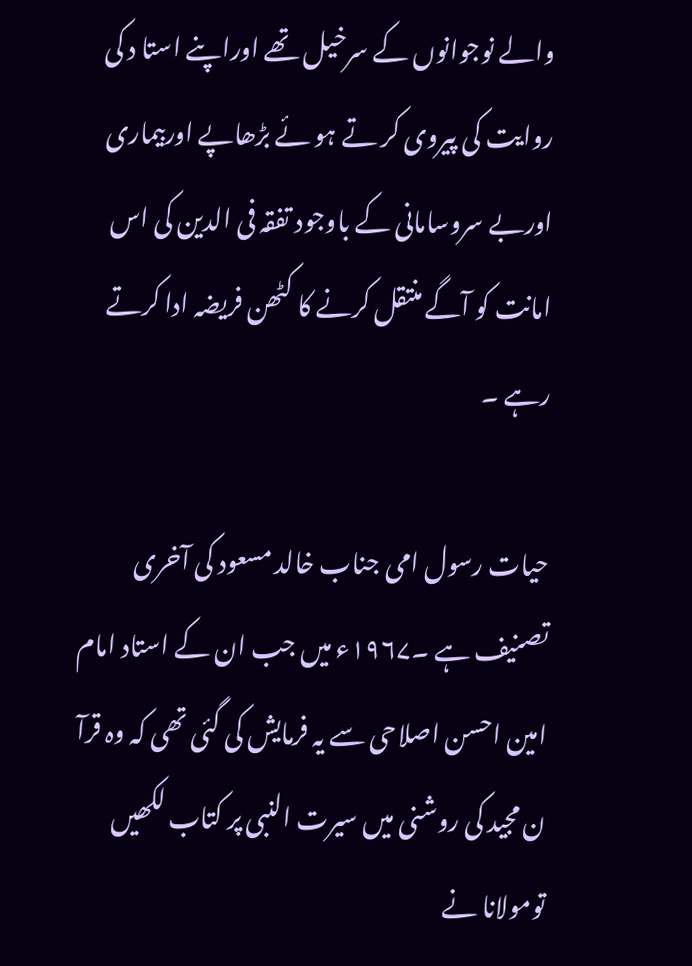والے نوجوانوں کے سرخیل تھے اوراپنے استا د کی روایت کی پیروی کر تے ہو ئے بڑھاپے اوربیماری اوربے سروسامانی کے باوجود تفقہ فی الدین کی اس امانت کو آگے منتقل کرنے کا کٹھن فریضہ ادا کرتے رہے ۔

حیات رسول امی جناب خالد مسعود کی آخری تصنیف ہے ۔۱۹۶۷ء میں جب ان کے استاد امام امین احسن اصلاحی سے یہ فرمایش کی گئی تھی کہ وہ قرآ ن مجید کی روشنی میں سیرت النبی پر کتاب لکھیں تومولانا نے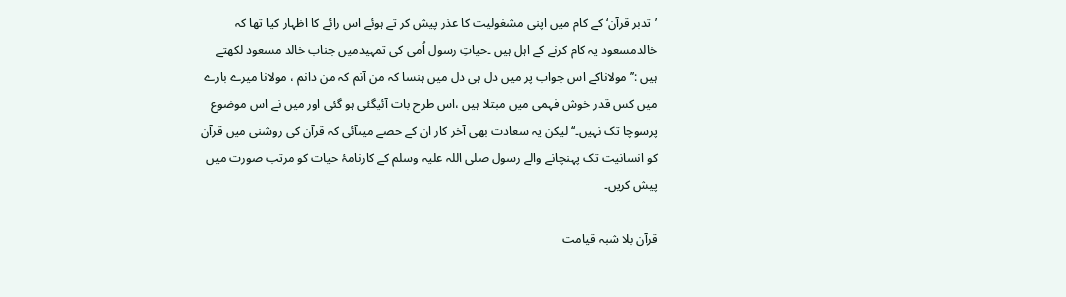’تدبر قرآن‘ کے کام میں اپنی مشغولیت کا عذر پیش کر تے ہوئے اس رائے کا اظہار کیا تھا کہ خالدمسعود یہ کام کرنے کے اہل ہیں ۔حیاتِ رسول اُمی کی تمہیدمیں جناب خالد مسعود لکھتے ہیں :’’مولاناکے اس جواب پر میں دل ہی دل میں ہنسا کہ من آنم کہ من دانم ، مولانا میرے بارے میں کس قدر خوش فہمی میں مبتلا ہیں ،اس طرح بات آئیگئی ہو گئی اور میں نے اس موضوع پرسوچا تک نہیں۔‘‘ لیکن یہ سعادت بھی آخر کار ان کے حصے میںآئی کہ قرآن کی روشنی میں قرآن کو انسانیت تک پہنچانے والے رسول صلی اللہ علیہ وسلم کے کارنامۂ حیات کو مرتب صورت میں پیش کریں۔

قرآن بلا شبہ قیامت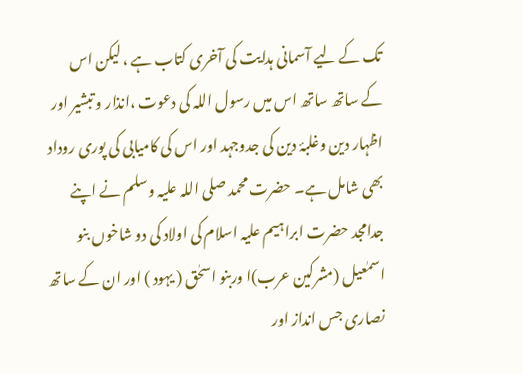تک کے لیے آسمانی ہدایت کی آخری کتاب ہے ، لیکن اس کے ساتھ ساتھ اس میں رسول اللہ کی دعوت ،انذار و تبشیر اور اظہار دین وغلبۂ دین کی جدوجہد اور اس کی کامیابی کی پوری روداد بھی شامل ہے۔ حضرت محمد صلی اللہ علیہ وسلم نے اپنے جدامجد حضرت ابراہیم علیہ اسلام کی اولاد کی دو شاخوں بنو اسمٰعیل (مشرکین عرب)ا وربنو اسحٰق ( یہود ) اور ان کے ساتھ نصاری جس انداز اور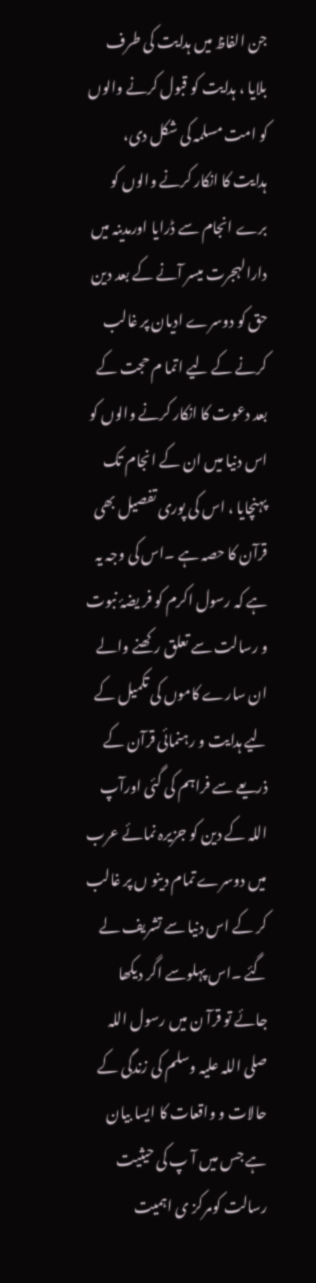جن الفاظ میں ہدایت کی طرف بلایا ، ہدایت کو قبول کرنے والوں کو امت مسلمہ کی شکل دی، ہدایت کا انکار کرنے والوں کو برے انجام سے ڈرایا اورمدینہ میں دارالہجرت میسر آنے کے بعد دین حق کو دوسرے ادیان پر غالب کرنے کے لیے اتما م حجت کے بعد دعوت کا انکار کرنے والوں کو اس دنیا میں ان کے انجام تک پہنچایا ، اس کی پوری تفصیل بھی قرآن کا حصہ ہے ۔اس کی وجہ یہ ہے کہ رسول اکرم کو فر یضۂ نبوت و رسالت سے تعلق رکھنے والے ان سارے کاموں کی تکمیل کے لیے ہدایت و رہنمائی قرآن کے ذریعے سے فراہم کی گئی اورآپ اللہ کے دین کو جزیرہ نمائے عرب میں دوسرے تمام دینو ں پر غالب کر کے اس دنیا سے تشریف لے گئے ۔اس پہلوسے اگر دیکھا جائے تو قرآ ن میں رسول اللہ صلی اللہ علیہ وسلم کی زندگی کے حالات و واقعات کا ایسا بیان ہے جس میں آ پ کی حیثیت رسالت کومرکز ی اہمیت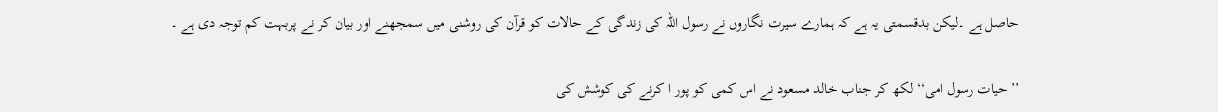حاصل ہے ۔لیکن بدقسمتی یہ ہے کہ ہمارے سیرت نگاروں نے رسول اللہ کی زندگی کے حالات کو قرآن کی روشنی میں سمجھنے اور بیان کر نے پربہت کم توجہ دی ہے ۔

’’حیات رسول امی‘‘ لکھ کر جناب خالد مسعود نے اس کمی کو پور ا کرنے کی کوشش کی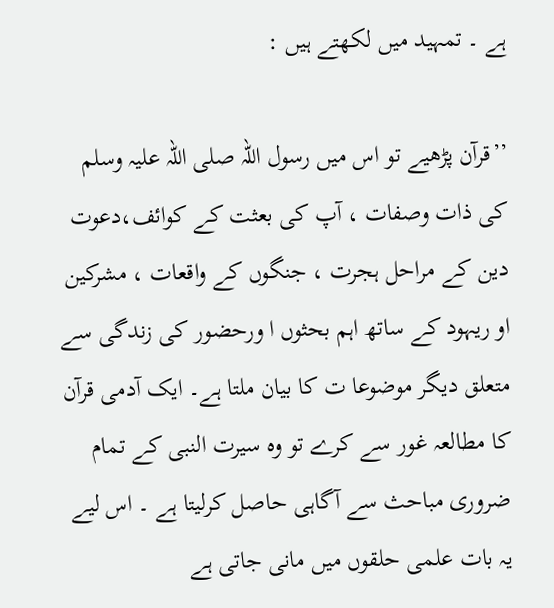ہے ۔ تمہید میں لکھتے ہیں :

’’قرآن پڑھیے تو اس میں رسول اللہ صلی اللہ علیہ وسلم کی ذات وصفات ، آپ کی بعثت کے کوائف،دعوت دین کے مراحل ہجرت ، جنگوں کے واقعات ، مشرکین او ریہود کے ساتھ اہم بحثوں ا ورحضور کی زندگی سے متعلق دیگر موضوعا ت کا بیان ملتا ہے۔ ایک آدمی قرآن کا مطالعہ غور سے کرے تو وہ سیرت النبی کے تمام ضروری مباحث سے آگاہی حاصل کرلیتا ہے ۔ اس لیے یہ بات علمی حلقوں میں مانی جاتی ہے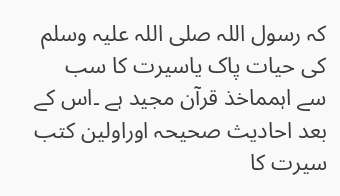کہ رسول اللہ صلی اللہ علیہ وسلم کی حیات پاک یاسیرت کا سب سے اہمماخذ قرآن مجید ہے ۔اس کے بعد احادیث صحیحہ اوراولین کتب سیرت کا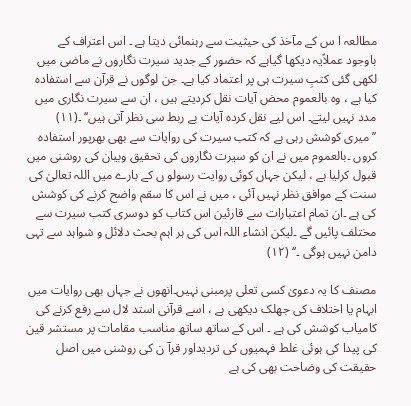مطالعہ ا س کے مآخذ کی حیثیت سے رہنمائی دیتا ہے ۔ اس اعتراف کے باوجود عملاًیہ دیکھا گیاہے کہ حضور کے جدید سیرت نگاروں نے ماضی میں لکھی گئی کتبِ سیرت ہی پر اعتماد کیا ہے۔ جن لوگوں نے قرآن سے استفادہ کیا ہے ، وہ بالعموم محض آیات نقل کردیتے ہیں ، ان سے سیرت نگاری میں مدد نہیں لیتے۔ اس لیے نقل کردہ آیات بے ربط سی نظر آتی ہیں‘‘ ۔(۱۱)
’’میری کوشش رہی ہے کہ کتب سیرت کی روایات سے بھی بھرپور استفادہ کروں ۔بالعموم میں نے ان کو سیرت نگاروں کی تحقیق وبیان کی روشنی میں قبول کرلیا ہے ، لیکن جہاں کوئی روایت رسولو ں کے بارے میں اللہ تعالیٰ کی سنت کے موافق نظر نہیں آئی ، میں نے اس کا سقم واضح کرنے کی کوشش کی ہے ۔ان تمام اعتبارات سے قارئین اس کتاب کو دوسری کتب سیرت سے مختلف پائیں گے ۔لیکن انشاء اللہ اس کی ہر اہم بحث دلائل و شواہد سے تہی دامن نہیں ہوگی ۔‘‘ (۱۲)

مصنف کا یہ دعویٰ کسی تعلی پرمبنی نہیں۔انھوں نے جہاں بھی روایات میں ابہام یا اختلاف کی جھلک دیکھی ہے ، اسے قرآنی استد لال سے رفع کرنے کی کامیاب کوشش کی ہے ۔ اس کے ساتھ ساتھ مناسب مقامات پر مستشر قین کی پیدا کی ہوئی غلط فہمیوں کی تردیداور قرآ ن کی روشنی میں اصل حقیقت کی وضاحت بھی کی ہے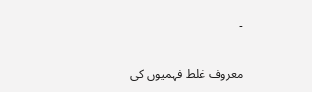۔

معروف غلط فہمیوں کی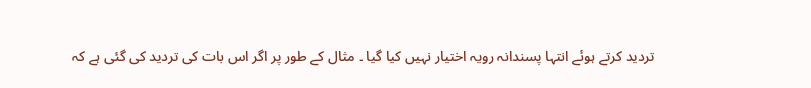تردید کرتے ہوئے انتہا پسندانہ رویہ اختیار نہیں کیا گیا ۔ مثال کے طور پر اگر اس بات کی تردید کی گئی ہے کہ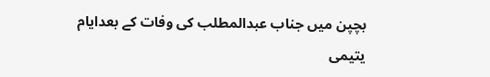بچپن میں جناب عبدالمطلب کی وفات کے بعدایام یتیمی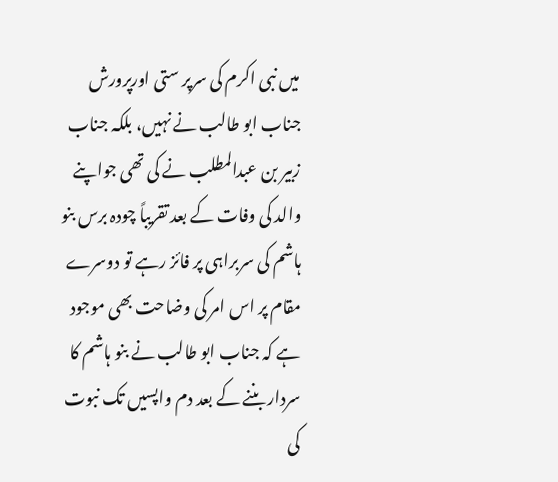میں نبی اکرم کی سرپر ستی اورپرورش جناب ابو طالب نے نہیں، بلکہ جناب زبیر بن عبدالمطلب نے کی تھی جواپنے والد کی وفات کے بعد تقریباً چودہ برس بنو ہاشم کی سربراہی پر فائز رہے تو دوسرے مقام پر اس امر کی وضاحت بھی موجود ہے کہ جناب ابو طالب نے بنو ہاشم کا سردار بننے کے بعد دم واپسیں تک نبوت کی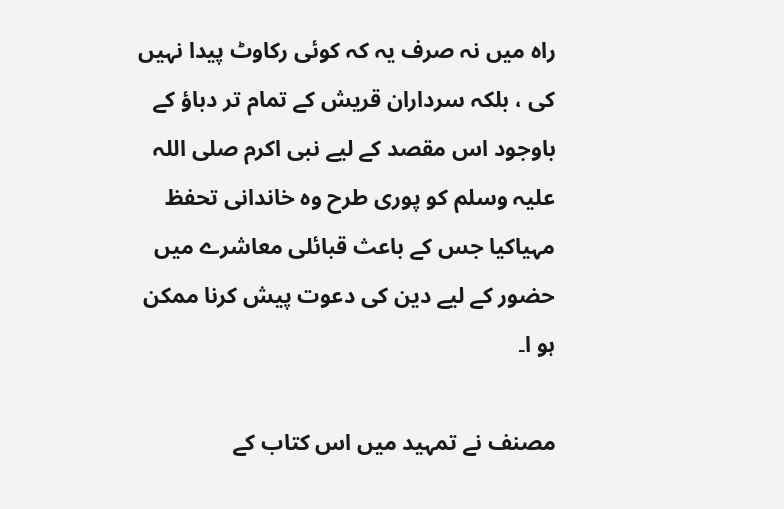راہ میں نہ صرف یہ کہ کوئی رکاوٹ پیدا نہیں کی ، بلکہ سرداران قریش کے تمام تر دباؤ کے باوجود اس مقصد کے لیے نبی اکرم صلی اللہ علیہ وسلم کو پوری طرح وہ خاندانی تحفظ مہیاکیا جس کے باعث قبائلی معاشرے میں حضور کے لیے دین کی دعوت پیش کرنا ممکن ہو ا۔

مصنف نے تمہید میں اس کتاب کے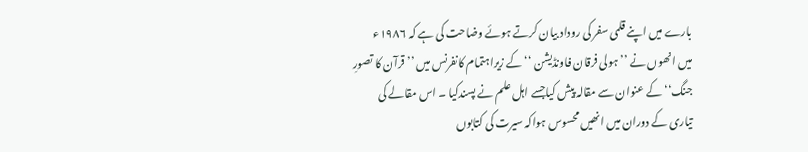بارے میں اپنے قلمی سفر کی روداد بیان کرتے ہوئے وضاحت کی ہے کہ ۱۹۸۶ء میں انھوں نے ’’ہولی فرقان فاونڈیشن ‘‘کے زیراہتمام کانفرنس میں ’’قرآن کا تصورِ جنگ‘‘کے عنوان سے مقالہ پیش کیاجسے اہل علم نے پسندکیا ۔ اس مقالے کی تیاری کے دوران میں انھیں محسوس ہواکہ سیرت کی کتابوں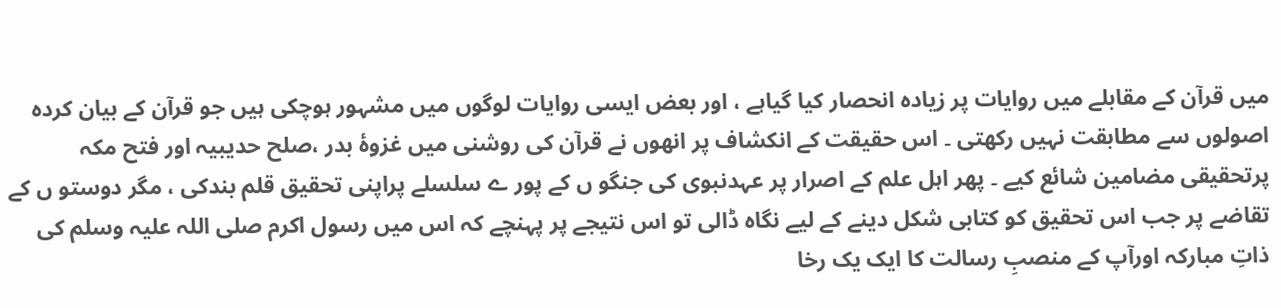میں قرآن کے مقابلے میں روایات پر زیادہ انحصار کیا گیاہے ، اور بعض ایسی روایات لوگوں میں مشہور ہوچکی ہیں جو قرآن کے بیان کردہ اصولوں سے مطابقت نہیں رکھتی ۔ اس حقیقت کے انکشاف پر انھوں نے قرآن کی روشنی میں غزوۂ بدر ،صلح حدیبیہ اور فتح مکہ پرتحقیقی مضامین شائع کیے ۔ پھر اہل علم کے اصرار پر عہدنبوی کی جنگو ں کے پور ے سلسلے پراپنی تحقیق قلم بندکی ، مگر دوستو ں کے تقاضے پر جب اس تحقیق کو کتابی شکل دینے کے لیے نگاہ ڈالی تو اس نتیجے پر پہنچے کہ اس میں رسول اکرم صلی اللہ علیہ وسلم کی ذاتِ مبارکہ اورآپ کے منصبِ رسالت کا ایک یک رخا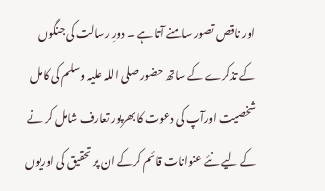اور ناقص تصور سامنے آتا ہے ۔ دورِ رسالت کی جنگوں کے تذکرے کے ساتھ حضور صلی اللہ علیہ وسلم کی کامل شخصیت اورآپ کی دعوت کا بھرپور تعارف شامل کر نے کے لیے نئے عنوانات قائم کرکے ان پر تحقیق کی اوریوں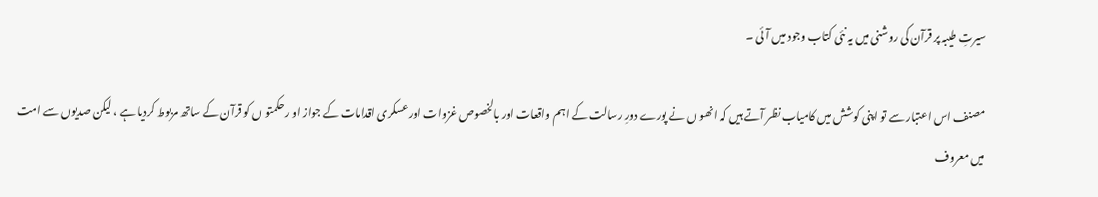سیرتِ طیبہ پر قرآن کی روشنی میں یہ نئی کتاب وجود میں آئی ۔

مصنف اس اعتبار سے تو اپنی کوشش میں کامیاب نظر آتے ہیں کہ انھو ں نے پورے دورِ رسالت کے اہم واقعات اور بالخصوص غزوات اورعسکری اقدامات کے جواز او رحکمتو ں کو قرآن کے ساتھ مربوط کردیا ہے ، لیکن صدیوں سے امت میں معروف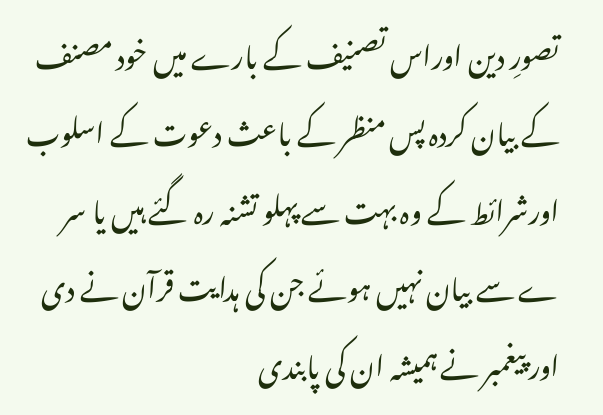تصورِ دین اوراس تصنیف کے بارے میں خود مصنف کے بیان کردہ پس منظر کے باعث دعوت کے اسلوب اورشرائط کے وہ بہت سے پہلو تشنہ رہ گئے ہیں یا سر ے سے بیان نہیں ہوئے جن کی ہدایت قرآن نے دی اور پیغمبر نے ہمیشہ ان کی پابندی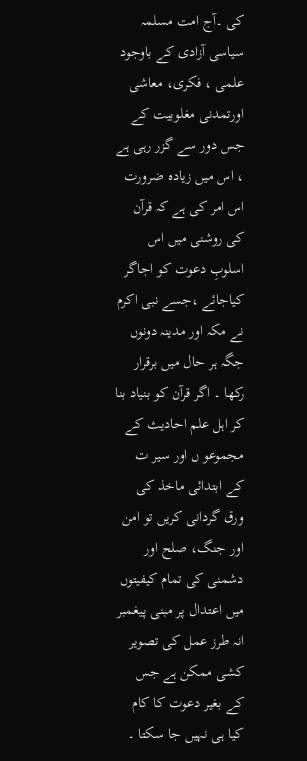کی ۔آج امت مسلمہ سیاسی آزادی کے باوجود علمی ، فکری، معاشی اورتمدنی مغلوبیت کے جس دور سے گزر رہی ہے ، اس میں زیادہ ضرورت اس امر کی ہے کہ قرآن کی روشنی میں اس اسلوبِ دعوت کو اجاگر کیاجائے ،جسے نبی اکرم نے مکہ اور مدینہ دونوں جگہ ہر حال میں برقرار رکھا ۔ اگر قرآن کو بنیاد بنا کر اہل علم احادیث کے مجموعو ں اور سیر ت کے ابتدائی ماخذ کی ورق گردانی کریں تو امن اور جنگ، صلح اور دشمنی کی تمام کیفیتوں میں اعتدال پر مبنی پیغمبر انہ طرز عمل کی تصویر کشی ممکن ہے جس کے بغیر دعوت کا کام کیا ہی نہیں جا سکتا ۔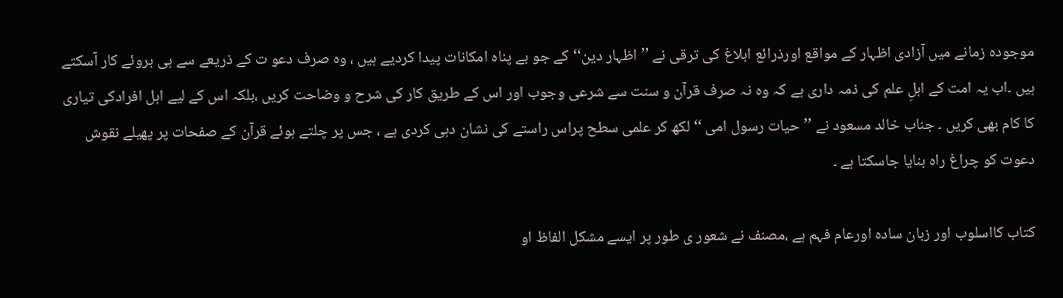موجودہ زمانے میں آزادی اظہار کے مواقع اورذرائع ابلاغ کی ترقی نے ’’اظہار دین‘‘کے جو بے پناہ امکانات پیدا کردیے ہیں ، وہ صرف دعو ت کے ذریعے سے ہی بروئے کار آسکتے ہیں ۔اب یہ امت کے اہلِ علم کی ذمہ داری ہے کہ وہ نہ صرف قرآن و سنت سے شرعی وجوب اور اس کے طریق کار کی شرح و وضاحت کریں ،بلکہ اس کے لیے اہل افرادکی تیاری کا کام بھی کریں ۔ جناب خالد مسعود نے ’’حیات رسول امی ‘‘ لکھ کر علمی سطح پراس راستے کی نشان دہی کردی ہے ، جس پر چلتے ہوئے قرآن کے صفحات پر پھیلے نقوش دعوت کو چراغ راہ بنایا جاسکتا ہے ۔

کتاب کااسلوب اور زبان سادہ اورعام فہم ہے ،مصنف نے شعور ی طور پر ایسے مشکل الفاظ او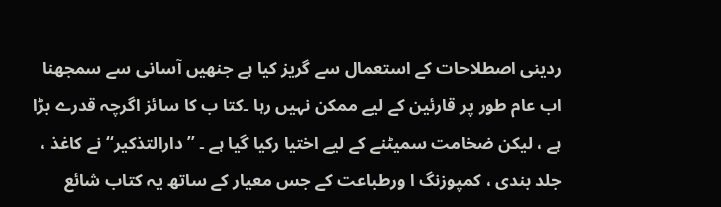ردینی اصطلاحات کے استعمال سے گریز کیا ہے جنھیں آسانی سے سمجھنا اب عام طور پر قارئین کے لیے ممکن نہیں رہا ۔کتا ب کا سائز اگرچہ قدرے بڑا ہے ، لیکن ضخامت سمیٹنے کے لیے اختیا رکیا گیا ہے ۔ ’’دارالتذکیر‘‘ نے کاغذ ، جلد بندی ، کمپوزنگ ا ورطباعت کے جس معیار کے ساتھ یہ کتاب شائع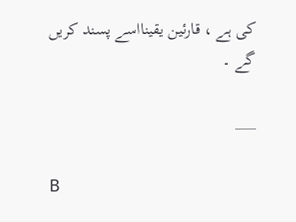کی ہے ، قارئین یقینااسے پسند کریں گے ۔

___

B